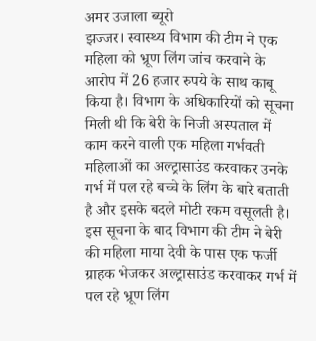अमर उजाला ब्यूरो
झज्जर। स्वास्थ्य विभाग की टीम ने एक महिला को भ्रूण लिंग जांच करवाने के आरोप में 26 हजार रुपये के साथ काबू किया है। विभाग के अधिकारियों को सूचना मिली थी कि बेरी के निजी अस्पताल में काम करने वाली एक महिला गर्भवती महिलाओं का अल्ट्रासाउंड करवाकर उनके गर्भ में पल रहे बच्चे के लिंग के बारे बताती है और इसके बदले मोटी रकम वसूलती है। इस सूचना के बाद विभाग की टीम ने बेरी की महिला माया देवी के पास एक फर्जी ग्राहक भेजकर अल्ट्रासाउंड करवाकर गर्भ में पल रहे भ्रूण लिंग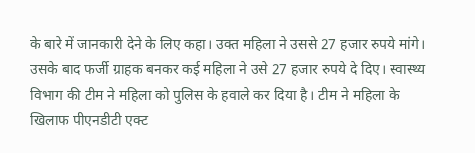के बारे में जानकारी देने के लिए कहा। उक्त महिला ने उससे 27 हजार रुपये मांगे। उसके बाद फर्जी ग्राहक बनकर कई महिला ने उसे 27 हजार रुपये दे दिए। स्वास्थ्य विभाग की टीम ने महिला को पुलिस के हवाले कर दिया है। टीम ने महिला के खिलाफ पीएनडीटी एक्ट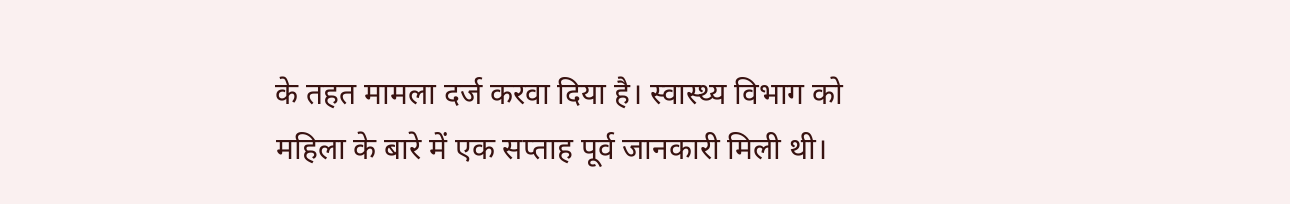के तहत मामला दर्ज करवा दिया है। स्वास्थ्य विभाग को महिला के बारे में एक सप्ताह पूर्व जानकारी मिली थी।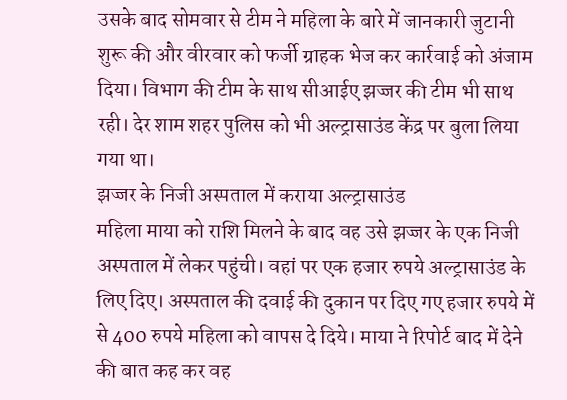उसके बाद सोमवार से टीम ने महिला के बारे में जानकारी जुटानी शुरू की और वीरवार को फर्जी ग्राहक भेज कर कार्रवाई को अंजाम दिया। विभाग की टीम के साथ सीआईए झज्जर की टीम भी साथ रही। देर शाम शहर पुलिस को भी अल्ट्रासाउंड केंद्र पर बुला लिया गया था।
झज्जर के निजी अस्पताल में कराया अल्ट्रासाउंड
महिला माया को राशि मिलने के बाद वह उसे झज्जर के एक निजी अस्पताल में लेकर पहुंची। वहां पर एक हजार रुपये अल्ट्रासाउंड के लिए दिए। अस्पताल की दवाई की दुकान पर दिए गए हजार रुपये में से 400 रुपये महिला को वापस दे दिये। माया ने रिपोर्ट बाद में देने की बात कह कर वह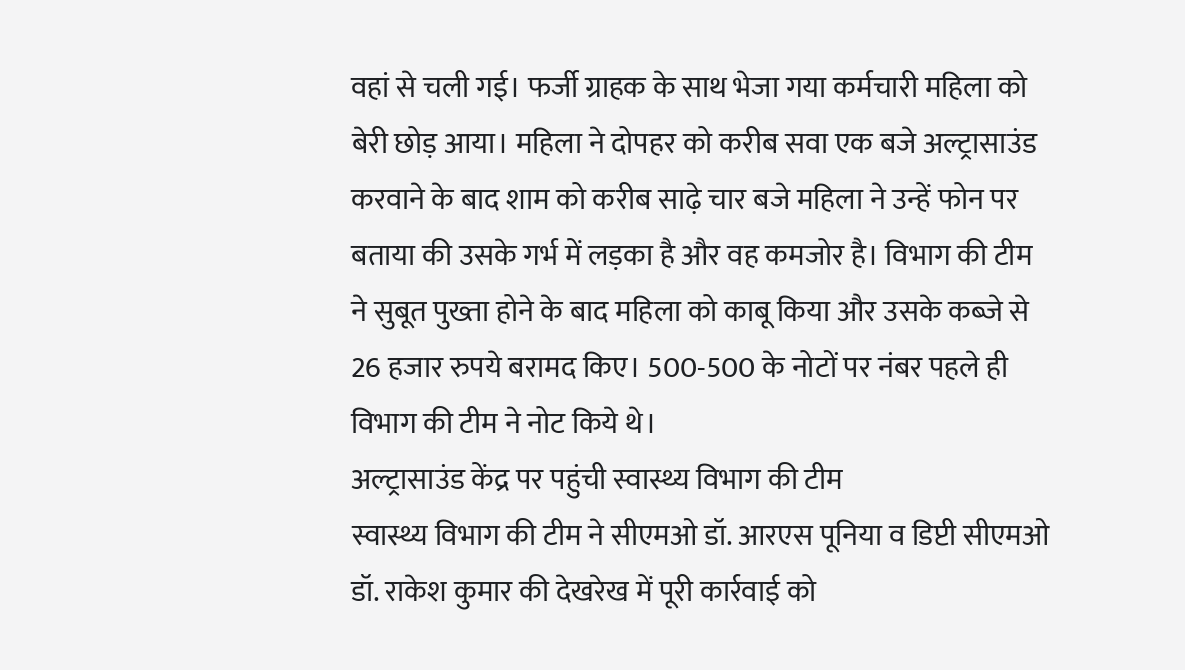वहां से चली गई। फर्जी ग्राहक के साथ भेजा गया कर्मचारी महिला को बेरी छोड़ आया। महिला ने दोपहर को करीब सवा एक बजे अल्ट्रासाउंड करवाने के बाद शाम को करीब साढ़े चार बजे महिला ने उन्हें फोन पर बताया की उसके गर्भ में लड़का है और वह कमजोर है। विभाग की टीम ने सुबूत पुख्ता होने के बाद महिला को काबू किया और उसके कब्जे से 26 हजार रुपये बरामद किए। 500-500 के नोटों पर नंबर पहले ही विभाग की टीम ने नोट किये थे।
अल्ट्रासाउंड केंद्र पर पहुंची स्वास्थ्य विभाग की टीम
स्वास्थ्य विभाग की टीम ने सीएमओ डॉ. आरएस पूनिया व डिप्टी सीएमओ डॉ. राकेश कुमार की देखरेख में पूरी कार्रवाई को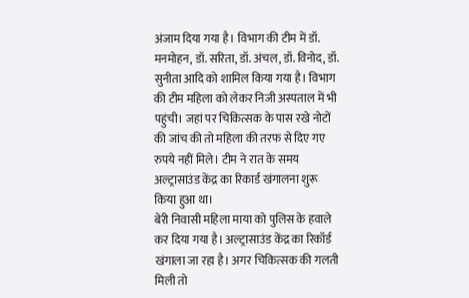अंजाम दिया गया है। विभाग की टीम में डॉ. मनमोहन, डॉ. सरिता, डॉ. अंचल, डॉ. विनोद, डॉ. सुनीता आदि को शामिल किया गया है। विभाग की टीम महिला को लेकर निजी अस्पताल में भी पहुंची। जहां पर चिकित्सक के पास रखे नोटों की जांच की तो महिला की तरफ से दिए गए रुपये नहीं मिले। टीम ने रात के समय अल्ट्रासाउंड केंद्र का रिकार्ड खंगालना शुरू किया हुआ था।
बेरी निवासी महिला माया को पुलिस के हवाले कर दिया गया है। अल्ट्रासाउंड केंद्र का रिकॉर्ड खंगाला जा रहा है। अगर चिकित्सक की गलती मिली तो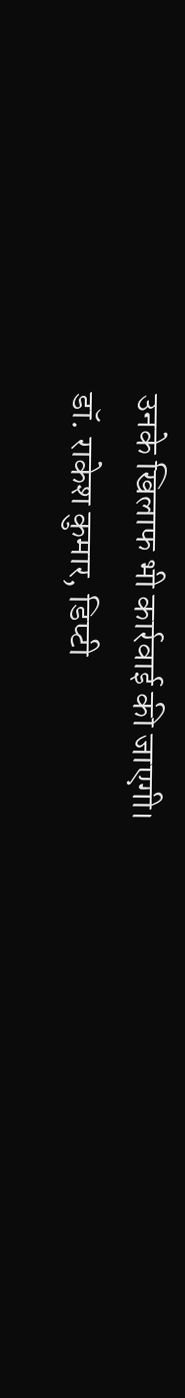उनके खिलाफ भी कार्रवाई की जाएगी।
डॉ. राकेश कुमार, डिप्टी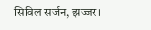सिविल सर्जन, झज्जर।